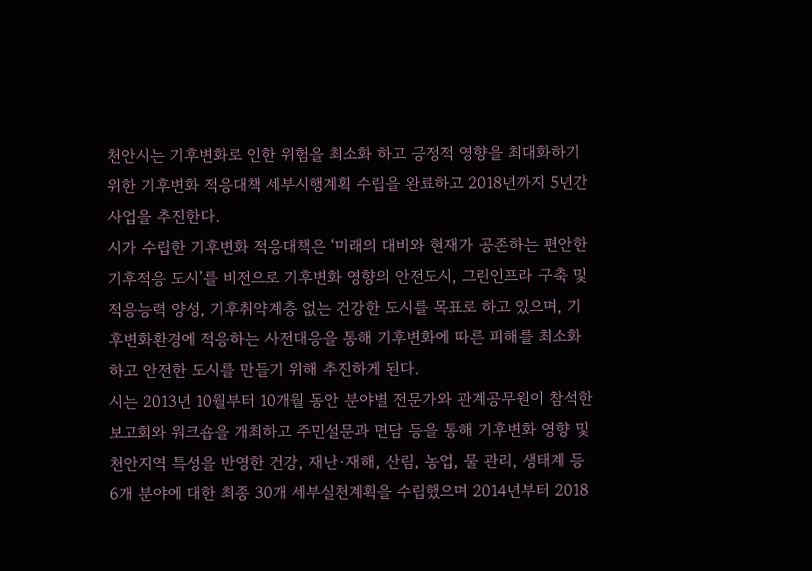천안시는 기후변화로 인한 위험을 최소화 하고 긍정적 영향을 최대화하기 위한 기후변화 적응대책 세부시행계획 수립을 완료하고 2018년까지 5년간 사업을 추진한다.
시가 수립한 기후변화 적응대책은 ‘미래의 대비와 현재가 공존하는 편안한 기후적응 도시’를 비전으로 기후변화 영향의 안전도시, 그린인프라 구축 및 적응능력 양성, 기후취약계층 없는 건강한 도시를 목표로 하고 있으며, 기후변화환경에 적응하는 사전대응을 통해 기후변화에 따른 피해를 최소화하고 안전한 도시를 만들기 위해 추진하게 된다.
시는 2013년 10월부터 10개월 동안 분야별 전문가와 관계공무원이 참석한 보고회와 워크숍을 개최하고 주민설문과 면담 등을 통해 기후변화 영향 및 천안지역 특성을 반영한 건강, 재난·재해, 산림, 농업, 물 관리, 생태계 등 6개 분야에 대한 최종 30개 세부실천계획을 수립했으며 2014년부터 2018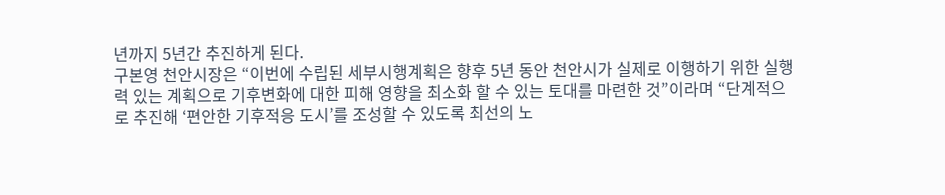년까지 5년간 추진하게 된다.
구본영 천안시장은 “이번에 수립된 세부시행계획은 향후 5년 동안 천안시가 실제로 이행하기 위한 실행력 있는 계획으로 기후변화에 대한 피해 영향을 최소화 할 수 있는 토대를 마련한 것”이라며 “단계적으로 추진해 ‘편안한 기후적응 도시’를 조성할 수 있도록 최선의 노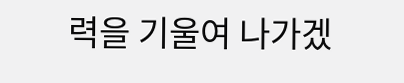력을 기울여 나가겠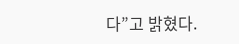다”고 밝혔다.